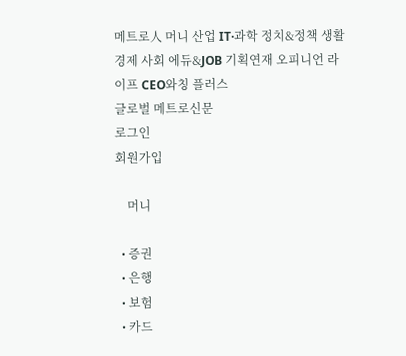메트로人 머니 산업 IT·과학 정치&정책 생활경제 사회 에듀&JOB 기획연재 오피니언 라이프 CEO와칭 플러스
글로벌 메트로신문
로그인
회원가입

    머니

  • 증권
  • 은행
  • 보험
  • 카드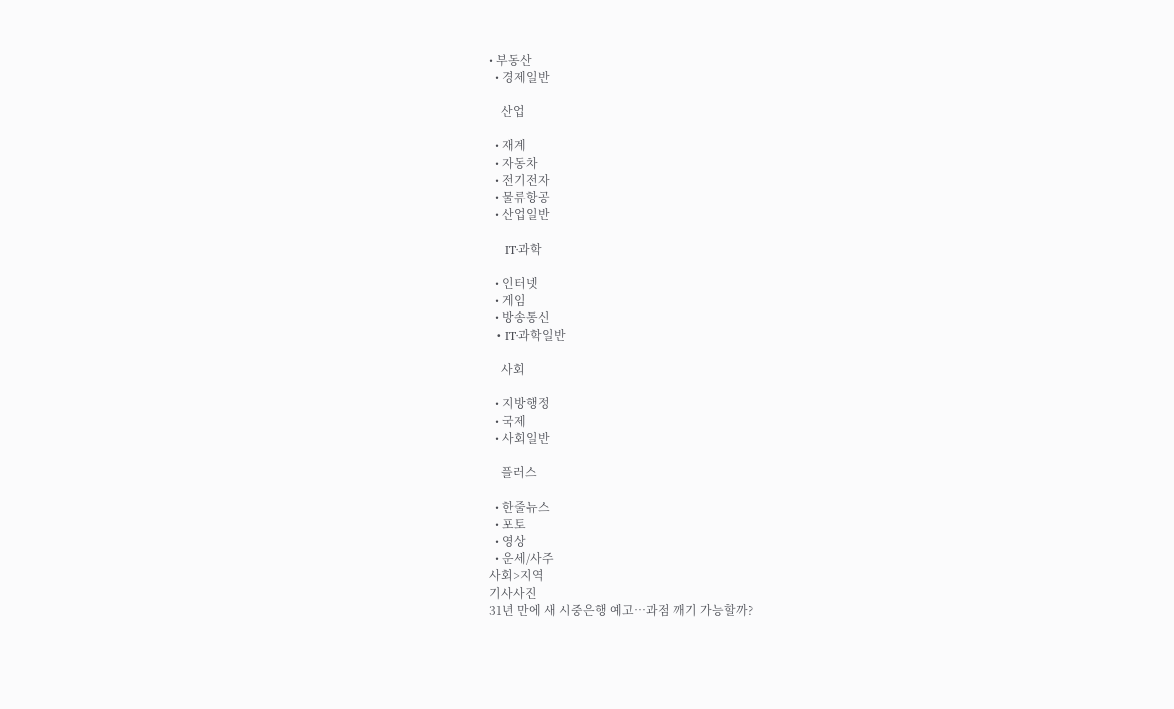• 부동산
  • 경제일반

    산업

  • 재계
  • 자동차
  • 전기전자
  • 물류항공
  • 산업일반

    IT·과학

  • 인터넷
  • 게임
  • 방송통신
  • IT·과학일반

    사회

  • 지방행정
  • 국제
  • 사회일반

    플러스

  • 한줄뉴스
  • 포토
  • 영상
  • 운세/사주
사회>지역
기사사진
31년 만에 새 시중은행 예고…과점 깨기 가능할까?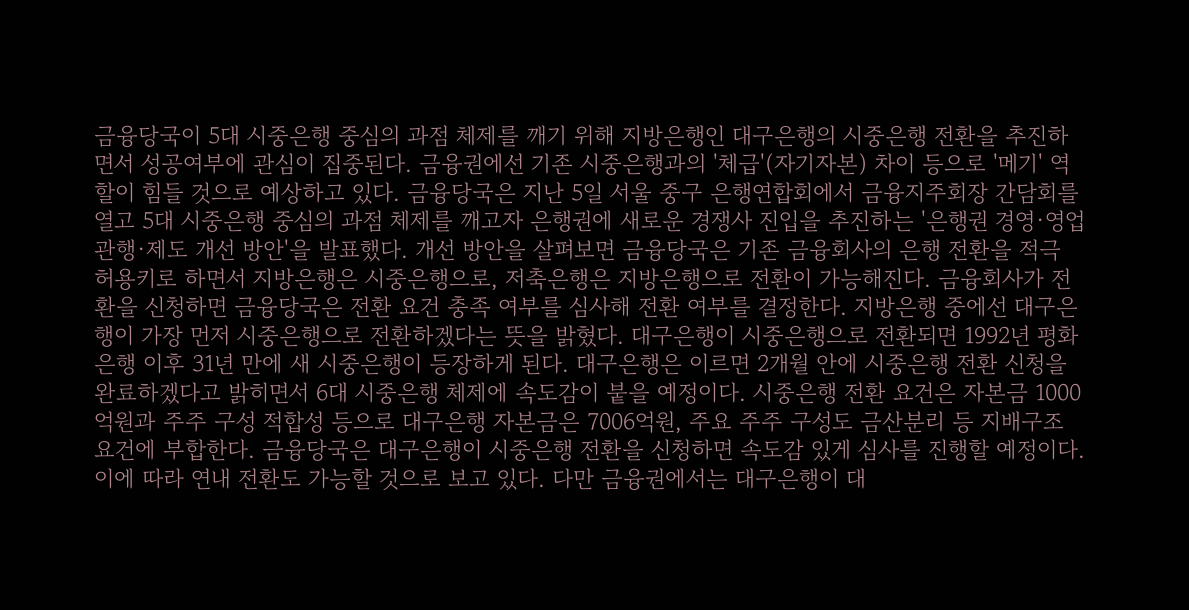금융당국이 5대 시중은행 중심의 과점 체제를 깨기 위해 지방은행인 대구은행의 시중은행 전환을 추진하면서 성공여부에 관심이 집중된다. 금융권에선 기존 시중은행과의 '체급'(자기자본) 차이 등으로 '메기' 역할이 힘들 것으로 예상하고 있다. 금융당국은 지난 5일 서울 중구 은행연합회에서 금융지주회장 간담회를 열고 5대 시중은행 중심의 과점 체제를 깨고자 은행권에 새로운 경쟁사 진입을 추진하는 '은행권 경영·영업 관행·제도 개선 방안'을 발표했다. 개선 방안을 살펴보면 금융당국은 기존 금융회사의 은행 전환을 적극 허용키로 하면서 지방은행은 시중은행으로, 저축은행은 지방은행으로 전환이 가능해진다. 금융회사가 전환을 신청하면 금융당국은 전환 요건 충족 여부를 심사해 전환 여부를 결정한다. 지방은행 중에선 대구은행이 가장 먼저 시중은행으로 전환하겠다는 뜻을 밝혔다. 대구은행이 시중은행으로 전환되면 1992년 평화은행 이후 31년 만에 새 시중은행이 등장하게 된다. 대구은행은 이르면 2개월 안에 시중은행 전환 신청을 완료하겠다고 밝히면서 6대 시중은행 체제에 속도감이 붙을 예정이다. 시중은행 전환 요건은 자본금 1000억원과 주주 구성 적합성 등으로 대구은행 자본금은 7006억원, 주요 주주 구성도 금산분리 등 지배구조 요건에 부합한다. 금융당국은 대구은행이 시중은행 전환을 신청하면 속도감 있게 심사를 진행할 예정이다. 이에 따라 연내 전환도 가능할 것으로 보고 있다. 다만 금융권에서는 대구은행이 대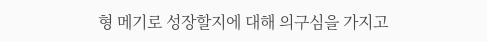형 메기로 성장할지에 대해 의구심을 가지고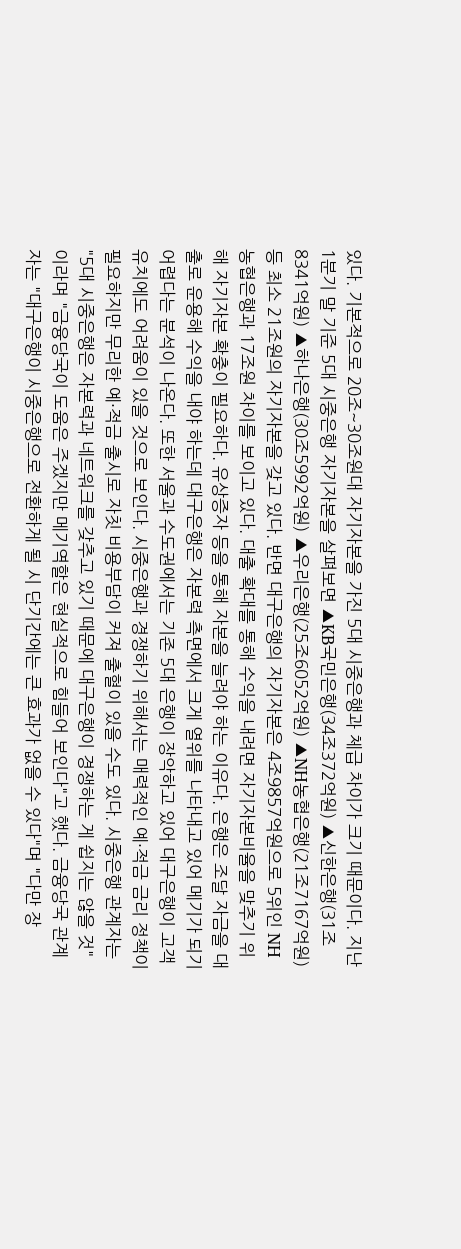있다. 기본적으로 20조~30조원대 자기자본을 가진 5대 시중은행과 체급 차이가 크기 때문이다. 지난 1분기 말 기준 5대 시중은행 자기자본을 살펴보면 ▲KB국민은행(34조372억원) ▲신한은행(31조8341억원) ▲하나은행(30조5992억원) ▲우리은행(25조6052억원) ▲NH농협은행(21조7167억원) 등 최소 21조원의 자기자본을 갖고 있다. 반면 대구은행의 자기자본은 4조9857억원으로 5위인 NH농협은행과 17조원 차이를 보이고 있다. 대출 확대를 통해 수익을 내려면 자기자본비율을 맞추기 위해 자기자본 확충이 필요하다. 유상증자 등을 통해 자본을 늘려야 하는 이유다. 은행은 조달 자금을 대출로 운용해 수익을 내야 하는데 대구은행은 자본력 측면에서 크게 열위를 나타내고 있어 메기가 되기 어렵다는 분석이 나온다. 또한 서울과 수도권에서는 기존 5대 은행이 장악하고 있어 대구은행이 고객유치에도 어려움이 있을 것으로 보인다. 시중은행과 경쟁하기 위해서는 매력적인 예·적금 금리 정책이 필요하지만 무리한 예·적금 출시로 자칫 비용부담이 커져 출혈이 있을 수도 있다. 시중은행 관계자는 "5대 시중은행은 자본력과 네트워크를 갖추고 있기 때문에 대구은행이 경쟁하는 게 쉽지는 않을 것"이라며 "금융당국이 도움은 주겠지만 메기역할은 현실적으로 힘들어 보인다"고 했다. 금융당국 관계자는 "대구은행이 시중은행으로 전환하게 될 시 단기간에는 큰 효과가 없을 수 있다"며 "다만 장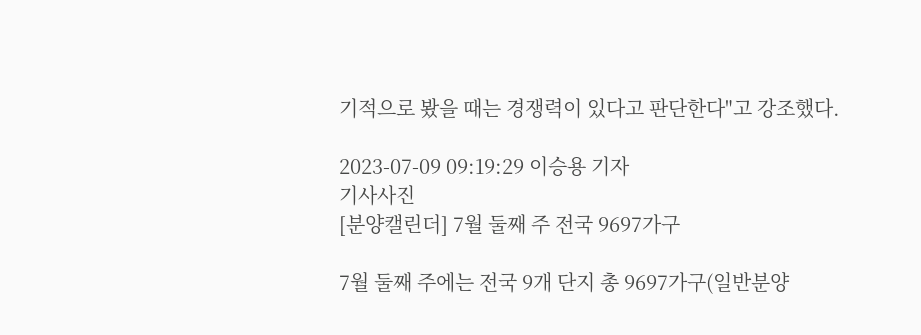기적으로 봤을 때는 경쟁력이 있다고 판단한다"고 강조했다.

2023-07-09 09:19:29 이승용 기자
기사사진
[분양캘린더] 7월 둘째 주 전국 9697가구

7월 둘째 주에는 전국 9개 단지 총 9697가구(일반분양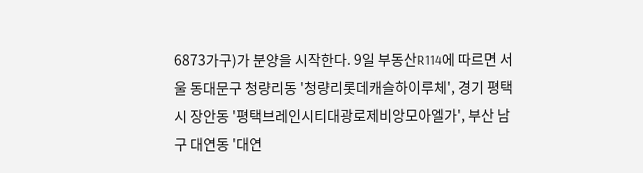6873가구)가 분양을 시작한다. 9일 부동산R114에 따르면 서울 동대문구 청량리동 '청량리롯데캐슬하이루체', 경기 평택시 장안동 '평택브레인시티대광로제비앙모아엘가', 부산 남구 대연동 '대연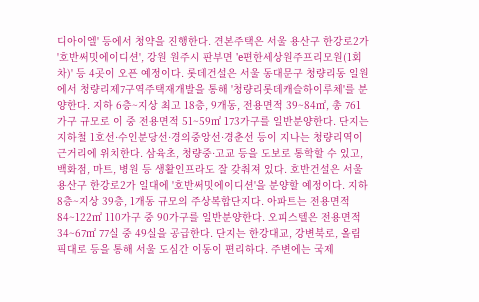디아이엘' 등에서 청약을 진행한다. 견본주택은 서울 용산구 한강로2가 '호반써밋에이디션', 강원 원주시 판부면 'e편한세상원주프리모원(1회차)' 등 4곳이 오픈 예정이다. 롯데건설은 서울 동대문구 청량리동 일원에서 청량리제7구역주택재개발을 통해 '청량리롯데캐슬하이루체'를 분양한다. 지하 6층~지상 최고 18층, 9개동, 전용면적 39~84㎡, 총 761가구 규모로 이 중 전용면적 51~59㎡ 173가구를 일반분양한다. 단지는 지하철 1호선·수인분당선·경의중앙선·경춘선 등이 지나는 청량리역이 근거리에 위치한다. 삼육초, 청량중·고교 등을 도보로 통학할 수 있고, 백화점, 마트, 병원 등 생활인프라도 잘 갖춰져 있다. 호반건설은 서울 용산구 한강로2가 일대에 '호반써밋에이디션'을 분양할 예정이다. 지하 8층~지상 39층, 1개동 규모의 주상복합단지다. 아파트는 전용면적 84~122㎡ 110가구 중 90가구를 일반분양한다. 오피스텔은 전용면적 34~67㎡ 77실 중 49실을 공급한다. 단지는 한강대교, 강변북로, 올림픽대로 등을 통해 서울 도심간 이동이 편리하다. 주변에는 국제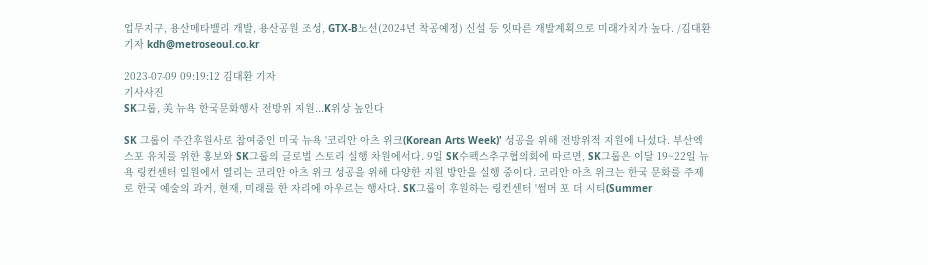업무지구, 용산메타밸리 개발, 용산공원 조성, GTX-B노선(2024년 착공예정) 신설 등 잇따른 개발계획으로 미래가치가 높다. /김대환기자 kdh@metroseoul.co.kr

2023-07-09 09:19:12 김대환 기자
기사사진
SK그룹, 美 뉴욕 한국문화행사 전방위 지원...K위상 높인다

SK 그룹이 주간후원사로 참여중인 미국 뉴욕 '코리안 아츠 위크(Korean Arts Week)' 성공을 위해 전방위적 지원에 나섰다. 부산엑스포 유치를 위한 홍보와 SK그룹의 글로벌 스토리 실행 차원에서다. 9일 SK수펙스추구협의회에 따르면, SK그룹은 이달 19~22일 뉴욕 링컨센터 일원에서 열리는 코리안 아츠 위크 성공을 위해 다양한 지원 방안을 실행 중이다. 코리안 아츠 위크는 한국 문화를 주제로 한국 예술의 과거, 현재, 미래를 한 자리에 아우르는 행사다. SK그룹이 후원하는 링컨센터 '썸머 포 더 시티(Summer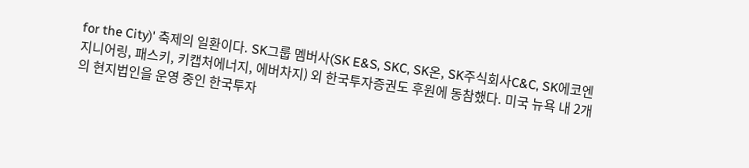for the City)' 축제의 일환이다. SK그룹 멤버사(SK E&S, SKC, SK온, SK주식회사C&C, SK에코엔지니어링, 패스키, 키캡처에너지, 에버차지) 외 한국투자증권도 후원에 동참했다. 미국 뉴욕 내 2개의 현지법인을 운영 중인 한국투자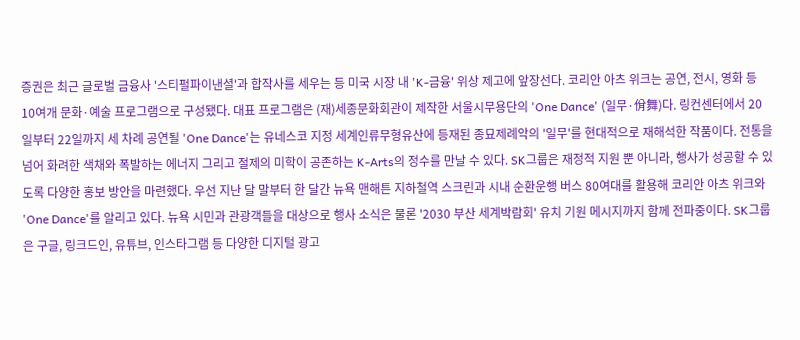증권은 최근 글로벌 금융사 '스티펄파이낸셜'과 합작사를 세우는 등 미국 시장 내 'K-금융' 위상 제고에 앞장선다. 코리안 아츠 위크는 공연, 전시, 영화 등 10여개 문화·예술 프로그램으로 구성됐다. 대표 프로그램은 (재)세종문화회관이 제작한 서울시무용단의 'One Dance' (일무·佾舞)다. 링컨센터에서 20일부터 22일까지 세 차례 공연될 'One Dance'는 유네스코 지정 세계인류무형유산에 등재된 종묘제례악의 '일무'를 현대적으로 재해석한 작품이다. 전통을 넘어 화려한 색채와 폭발하는 에너지 그리고 절제의 미학이 공존하는 K-Arts의 정수를 만날 수 있다. SK그룹은 재정적 지원 뿐 아니라, 행사가 성공할 수 있도록 다양한 홍보 방안을 마련했다. 우선 지난 달 말부터 한 달간 뉴욕 맨해튼 지하철역 스크린과 시내 순환운행 버스 80여대를 활용해 코리안 아츠 위크와 'One Dance'를 알리고 있다. 뉴욕 시민과 관광객들을 대상으로 행사 소식은 물론 '2030 부산 세계박람회' 유치 기원 메시지까지 함께 전파중이다. SK그룹은 구글, 링크드인, 유튜브, 인스타그램 등 다양한 디지털 광고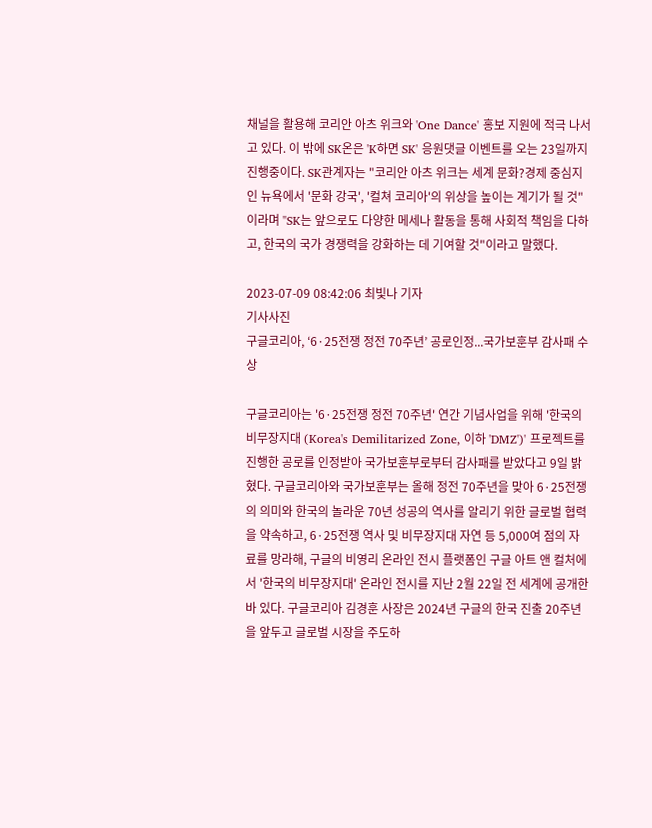채널을 활용해 코리안 아츠 위크와 'One Dance' 홍보 지원에 적극 나서고 있다. 이 밖에 SK온은 'K하면 SK' 응원댓글 이벤트를 오는 23일까지 진행중이다. SK관계자는 "코리안 아츠 위크는 세계 문화?경제 중심지인 뉴욕에서 '문화 강국', '컬쳐 코리아'의 위상을 높이는 계기가 될 것"이라며 "SK는 앞으로도 다양한 메세나 활동을 통해 사회적 책임을 다하고, 한국의 국가 경쟁력을 강화하는 데 기여할 것"이라고 말했다.

2023-07-09 08:42:06 최빛나 기자
기사사진
구글코리아, ‘6·25전쟁 정전 70주년’ 공로인정...국가보훈부 감사패 수상

구글코리아는 '6·25전쟁 정전 70주년' 연간 기념사업을 위해 '한국의 비무장지대 (Korea's Demilitarized Zone, 이하 'DMZ')' 프로젝트를 진행한 공로를 인정받아 국가보훈부로부터 감사패를 받았다고 9일 밝혔다. 구글코리아와 국가보훈부는 올해 정전 70주년을 맞아 6·25전쟁의 의미와 한국의 놀라운 70년 성공의 역사를 알리기 위한 글로벌 협력을 약속하고, 6·25전쟁 역사 및 비무장지대 자연 등 5,000여 점의 자료를 망라해, 구글의 비영리 온라인 전시 플랫폼인 구글 아트 앤 컬처에서 '한국의 비무장지대' 온라인 전시를 지난 2월 22일 전 세계에 공개한 바 있다. 구글코리아 김경훈 사장은 2024년 구글의 한국 진출 20주년을 앞두고 글로벌 시장을 주도하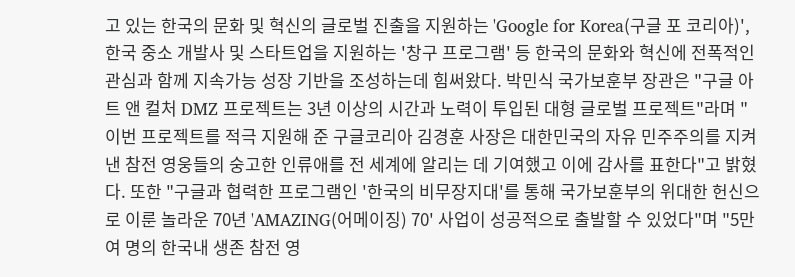고 있는 한국의 문화 및 혁신의 글로벌 진출을 지원하는 'Google for Korea(구글 포 코리아)', 한국 중소 개발사 및 스타트업을 지원하는 '창구 프로그램' 등 한국의 문화와 혁신에 전폭적인 관심과 함께 지속가능 성장 기반을 조성하는데 힘써왔다. 박민식 국가보훈부 장관은 "구글 아트 앤 컬처 DMZ 프로젝트는 3년 이상의 시간과 노력이 투입된 대형 글로벌 프로젝트"라며 "이번 프로젝트를 적극 지원해 준 구글코리아 김경훈 사장은 대한민국의 자유 민주주의를 지켜낸 참전 영웅들의 숭고한 인류애를 전 세계에 알리는 데 기여했고 이에 감사를 표한다"고 밝혔다. 또한 "구글과 협력한 프로그램인 '한국의 비무장지대'를 통해 국가보훈부의 위대한 헌신으로 이룬 놀라운 70년 'AMAZING(어메이징) 70' 사업이 성공적으로 출발할 수 있었다"며 "5만여 명의 한국내 생존 참전 영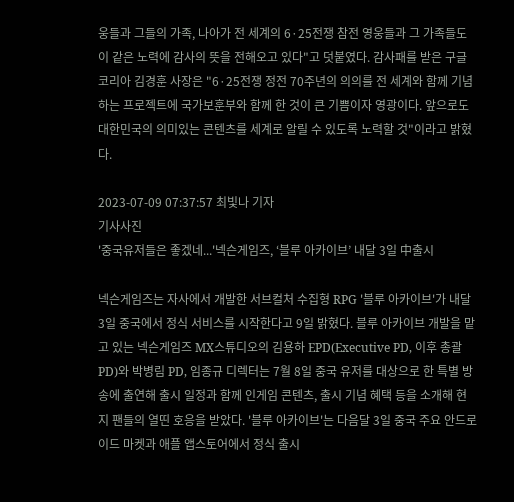웅들과 그들의 가족, 나아가 전 세계의 6·25전쟁 참전 영웅들과 그 가족들도 이 같은 노력에 감사의 뜻을 전해오고 있다"고 덧붙였다. 감사패를 받은 구글코리아 김경훈 사장은 "6·25전쟁 정전 70주년의 의의를 전 세계와 함께 기념하는 프로젝트에 국가보훈부와 함께 한 것이 큰 기쁨이자 영광이다. 앞으로도 대한민국의 의미있는 콘텐츠를 세계로 알릴 수 있도록 노력할 것"이라고 밝혔다.

2023-07-09 07:37:57 최빛나 기자
기사사진
'중국유저들은 좋겠네...'넥슨게임즈, ‘블루 아카이브’ 내달 3일 中출시

넥슨게임즈는 자사에서 개발한 서브컬처 수집형 RPG '블루 아카이브'가 내달 3일 중국에서 정식 서비스를 시작한다고 9일 밝혔다. 블루 아카이브 개발을 맡고 있는 넥슨게임즈 MX스튜디오의 김용하 EPD(Executive PD, 이후 총괄 PD)와 박병림 PD, 임종규 디렉터는 7월 8일 중국 유저를 대상으로 한 특별 방송에 출연해 출시 일정과 함께 인게임 콘텐츠, 출시 기념 혜택 등을 소개해 현지 팬들의 열띤 호응을 받았다. '블루 아카이브'는 다음달 3일 중국 주요 안드로이드 마켓과 애플 앱스토어에서 정식 출시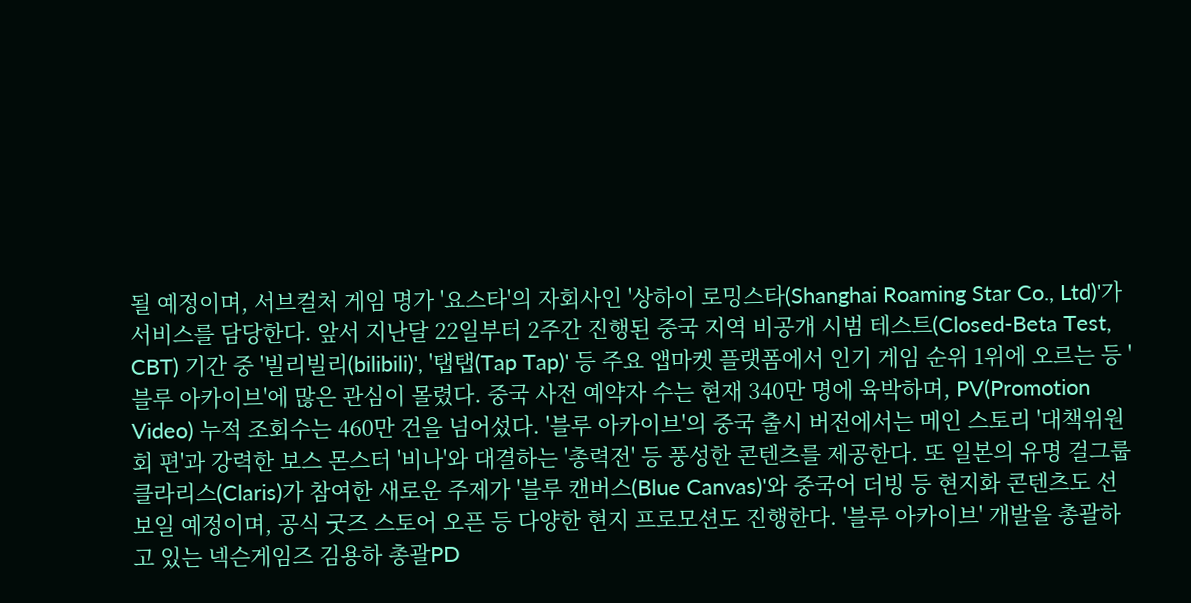될 예정이며, 서브컬처 게임 명가 '요스타'의 자회사인 '상하이 로밍스타(Shanghai Roaming Star Co., Ltd)'가 서비스를 담당한다. 앞서 지난달 22일부터 2주간 진행된 중국 지역 비공개 시범 테스트(Closed-Beta Test, CBT) 기간 중 '빌리빌리(bilibili)', '탭탭(Tap Tap)' 등 주요 앱마켓 플랫폼에서 인기 게임 순위 1위에 오르는 등 '블루 아카이브'에 많은 관심이 몰렸다. 중국 사전 예약자 수는 현재 340만 명에 육박하며, PV(Promotion Video) 누적 조회수는 460만 건을 넘어섰다. '블루 아카이브'의 중국 출시 버전에서는 메인 스토리 '대책위원회 편'과 강력한 보스 몬스터 '비나'와 대결하는 '총력전' 등 풍성한 콘텐츠를 제공한다. 또 일본의 유명 걸그룹 클라리스(Claris)가 참여한 새로운 주제가 '블루 캔버스(Blue Canvas)'와 중국어 더빙 등 현지화 콘텐츠도 선보일 예정이며, 공식 굿즈 스토어 오픈 등 다양한 현지 프로모션도 진행한다. '블루 아카이브' 개발을 총괄하고 있는 넥슨게임즈 김용하 총괄PD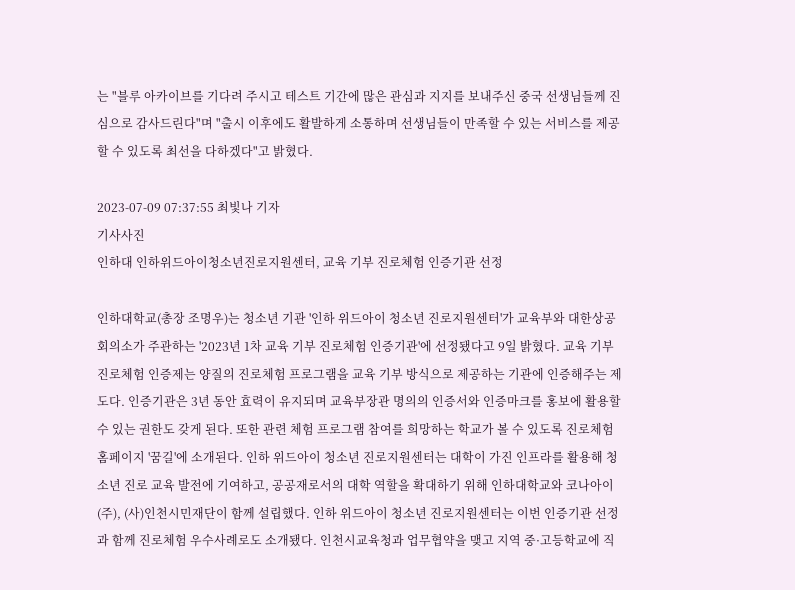는 "블루 아카이브를 기다려 주시고 테스트 기간에 많은 관심과 지지를 보내주신 중국 선생님들께 진심으로 감사드린다"며 "출시 이후에도 활발하게 소통하며 선생님들이 만족할 수 있는 서비스를 제공할 수 있도록 최선을 다하겠다"고 밝혔다.

2023-07-09 07:37:55 최빛나 기자
기사사진
인하대 인하위드아이청소년진로지원센터, 교육 기부 진로체험 인증기관 선정

인하대학교(총장 조명우)는 청소년 기관 '인하 위드아이 청소년 진로지원센터'가 교육부와 대한상공회의소가 주관하는 '2023년 1차 교육 기부 진로체험 인증기관'에 선정됐다고 9일 밝혔다. 교육 기부 진로체험 인증제는 양질의 진로체험 프로그램을 교육 기부 방식으로 제공하는 기관에 인증해주는 제도다. 인증기관은 3년 동안 효력이 유지되며 교육부장관 명의의 인증서와 인증마크를 홍보에 활용할 수 있는 권한도 갖게 된다. 또한 관련 체험 프로그램 참여를 희망하는 학교가 볼 수 있도록 진로체험 홈페이지 '꿈길'에 소개된다. 인하 위드아이 청소년 진로지원센터는 대학이 가진 인프라를 활용해 청소년 진로 교육 발전에 기여하고, 공공재로서의 대학 역할을 확대하기 위해 인하대학교와 코나아이(주), (사)인천시민재단이 함께 설립했다. 인하 위드아이 청소년 진로지원센터는 이번 인증기관 선정과 함께 진로체험 우수사례로도 소개됐다. 인천시교육청과 업무협약을 맺고 지역 중·고등학교에 직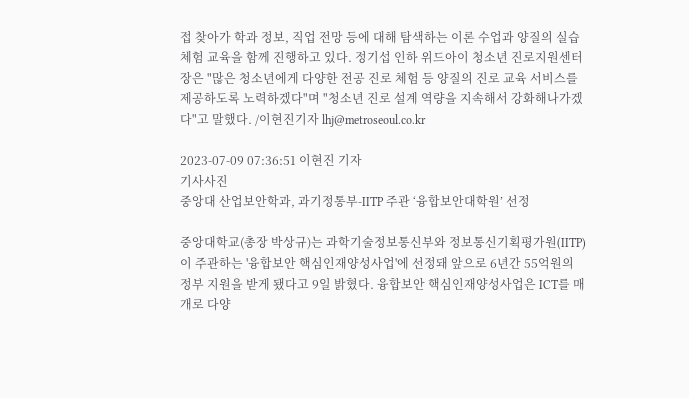접 찾아가 학과 정보, 직업 전망 등에 대해 탐색하는 이론 수업과 양질의 실습 체험 교육을 함께 진행하고 있다. 정기섭 인하 위드아이 청소년 진로지원센터장은 "많은 청소년에게 다양한 전공 진로 체험 등 양질의 진로 교육 서비스를 제공하도록 노력하겠다"며 "청소년 진로 설계 역량을 지속해서 강화해나가겠다"고 말했다. /이현진기자 lhj@metroseoul.co.kr

2023-07-09 07:36:51 이현진 기자
기사사진
중앙대 산업보안학과, 과기정통부-IITP 주관 ‘융합보안대학원’ 선정

중앙대학교(총장 박상규)는 과학기술정보통신부와 정보통신기획평가원(IITP)이 주관하는 '융합보안 핵심인재양성사업'에 선정돼 앞으로 6년간 55억원의 정부 지원을 받게 됐다고 9일 밝혔다. 융합보안 핵심인재양성사업은 ICT를 매개로 다양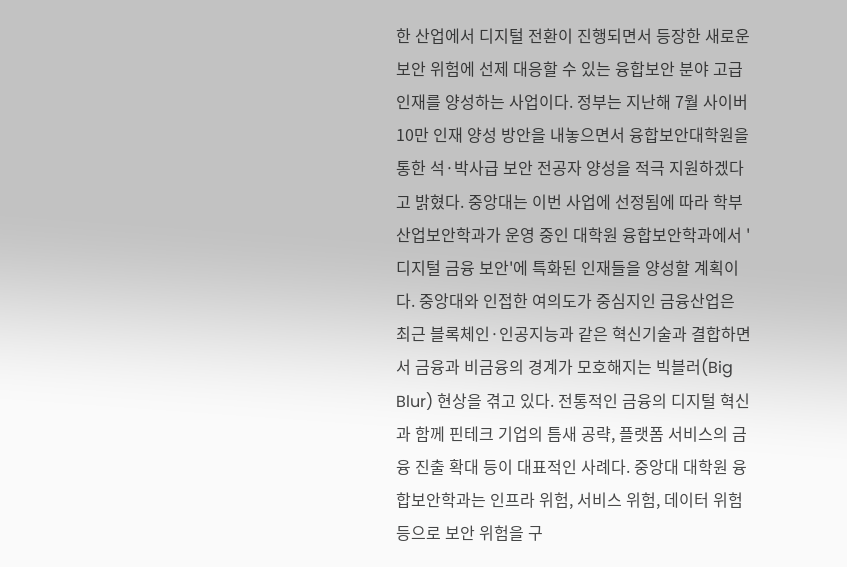한 산업에서 디지털 전환이 진행되면서 등장한 새로운 보안 위험에 선제 대응할 수 있는 융합보안 분야 고급 인재를 양성하는 사업이다. 정부는 지난해 7월 사이버 10만 인재 양성 방안을 내놓으면서 융합보안대학원을 통한 석·박사급 보안 전공자 양성을 적극 지원하겠다고 밝혔다. 중앙대는 이번 사업에 선정됨에 따라 학부 산업보안학과가 운영 중인 대학원 융합보안학과에서 '디지털 금융 보안'에 특화된 인재들을 양성할 계획이다. 중앙대와 인접한 여의도가 중심지인 금융산업은 최근 블록체인·인공지능과 같은 혁신기술과 결합하면서 금융과 비금융의 경계가 모호해지는 빅블러(Big Blur) 현상을 겪고 있다. 전통적인 금융의 디지털 혁신과 함께 핀테크 기업의 틈새 공략, 플랫폼 서비스의 금융 진출 확대 등이 대표적인 사례다. 중앙대 대학원 융합보안학과는 인프라 위험, 서비스 위험, 데이터 위험 등으로 보안 위험을 구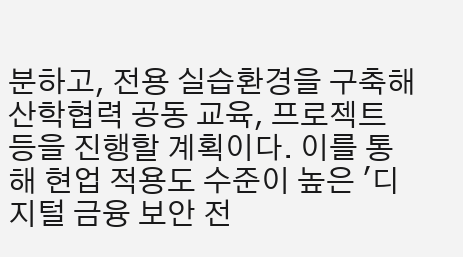분하고, 전용 실습환경을 구축해 산학협력 공동 교육, 프로젝트 등을 진행할 계획이다. 이를 통해 현업 적용도 수준이 높은 '디지털 금융 보안 전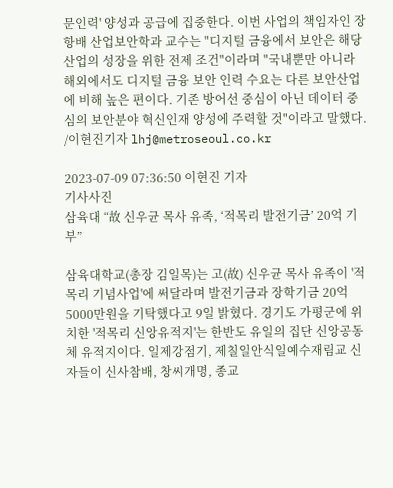문인력' 양성과 공급에 집중한다. 이번 사업의 책임자인 장항배 산업보안학과 교수는 "디지털 금융에서 보안은 해당 산업의 성장을 위한 전제 조건"이라며 "국내뿐만 아니라 해외에서도 디지털 금융 보안 인력 수요는 다른 보안산업에 비해 높은 편이다. 기존 방어선 중심이 아닌 데이터 중심의 보안분야 혁신인재 양성에 주력할 것"이라고 말했다. /이현진기자 lhj@metroseoul.co.kr

2023-07-09 07:36:50 이현진 기자
기사사진
삼육대 “故 신우균 목사 유족, ‘적목리 발전기금’ 20억 기부”

삼육대학교(총장 김일목)는 고(故) 신우균 목사 유족이 '적목리 기념사업'에 써달라며 발전기금과 장학기금 20억5000만원을 기탁했다고 9일 밝혔다. 경기도 가평군에 위치한 '적목리 신앙유적지'는 한반도 유일의 집단 신앙공동체 유적지이다. 일제강점기, 제칠일안식일예수재림교 신자들이 신사참배, 창씨개명, 종교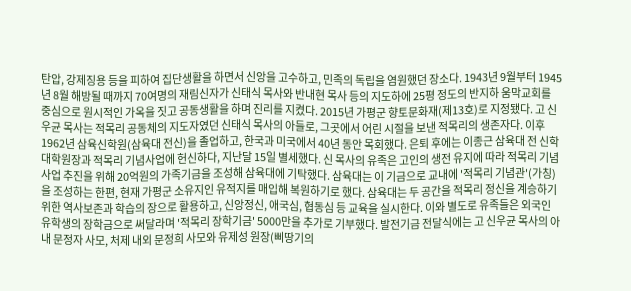탄압, 강제징용 등을 피하여 집단생활을 하면서 신앙을 고수하고, 민족의 독립을 염원했던 장소다. 1943년 9월부터 1945년 8월 해방될 때까지 70여명의 재림신자가 신태식 목사와 반내현 목사 등의 지도하에 25평 정도의 반지하 움막교회를 중심으로 원시적인 가옥을 짓고 공동생활을 하며 진리를 지켰다. 2015년 가평군 향토문화재(제13호)로 지정됐다. 고 신우균 목사는 적목리 공동체의 지도자였던 신태식 목사의 아들로, 그곳에서 어린 시절을 보낸 적목리의 생존자다. 이후 1962년 삼육신학원(삼육대 전신)을 졸업하고, 한국과 미국에서 40년 동안 목회했다. 은퇴 후에는 이종근 삼육대 전 신학대학원장과 적목리 기념사업에 헌신하다, 지난달 15일 별세했다. 신 목사의 유족은 고인의 생전 유지에 따라 적목리 기념사업 추진을 위해 20억원의 가족기금을 조성해 삼육대에 기탁했다. 삼육대는 이 기금으로 교내에 '적목리 기념관'(가칭)을 조성하는 한편, 현재 가평군 소유지인 유적지를 매입해 복원하기로 했다. 삼육대는 두 공간을 적목리 정신을 계승하기 위한 역사보존과 학습의 장으로 활용하고, 신앙정신, 애국심, 협동심 등 교육을 실시한다. 이와 별도로 유족들은 외국인 유학생의 장학금으로 써달라며 '적목리 장학기금' 5000만을 추가로 기부했다. 발전기금 전달식에는 고 신우균 목사의 아내 문정자 사모, 처제 내외 문정희 사모와 유제성 원장(삐땅기의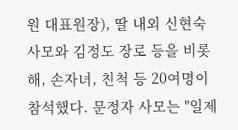원 대표원장), 딸 내외 신현숙 사모와 김정도 장로 등을 비롯해, 손자녀, 친척 등 20여명이 참석했다. 문정자 사모는 "일제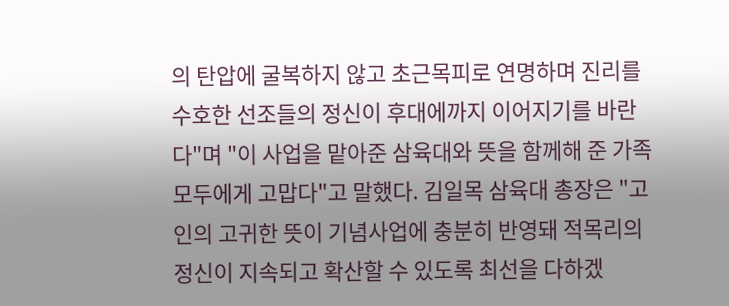의 탄압에 굴복하지 않고 초근목피로 연명하며 진리를 수호한 선조들의 정신이 후대에까지 이어지기를 바란다"며 "이 사업을 맡아준 삼육대와 뜻을 함께해 준 가족 모두에게 고맙다"고 말했다. 김일목 삼육대 총장은 "고인의 고귀한 뜻이 기념사업에 충분히 반영돼 적목리의 정신이 지속되고 확산할 수 있도록 최선을 다하겠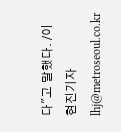다"고 말했다. /이현진기자 lhj@metroseoul.co.kr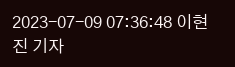2023-07-09 07:36:48 이현진 기자